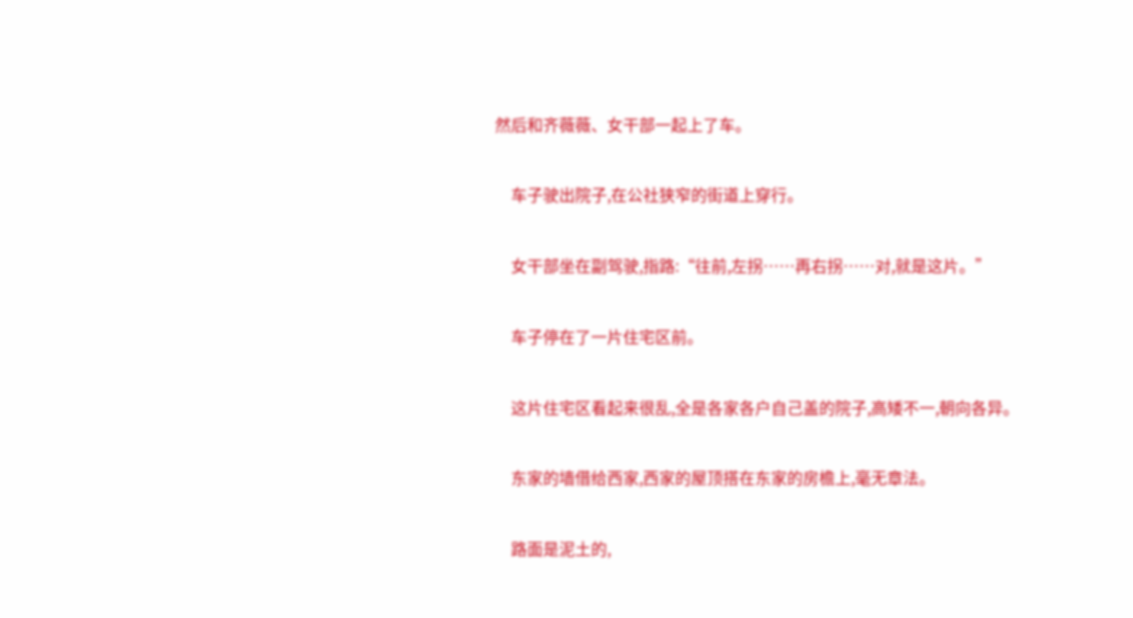然后和齐薇薇、女干部一起上了车。

    车子驶出院子,在公社狭窄的街道上穿行。

    女干部坐在副驾驶,指路:“往前,左拐……再右拐……对,就是这片。”

    车子停在了一片住宅区前。

    这片住宅区看起来很乱,全是各家各户自己盖的院子,高矮不一,朝向各异。

    东家的墙借给西家,西家的屋顶搭在东家的房檐上,毫无章法。

    路面是泥土的,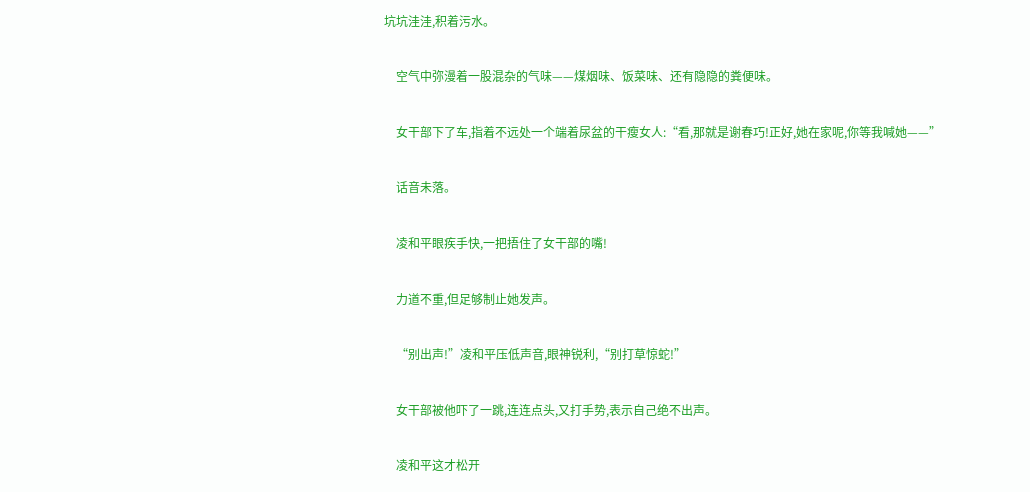坑坑洼洼,积着污水。

    空气中弥漫着一股混杂的气味——煤烟味、饭菜味、还有隐隐的粪便味。

    女干部下了车,指着不远处一个端着尿盆的干瘦女人:“看,那就是谢春巧!正好,她在家呢,你等我喊她——”

    话音未落。

    凌和平眼疾手快,一把捂住了女干部的嘴!

    力道不重,但足够制止她发声。

    “别出声!”凌和平压低声音,眼神锐利,“别打草惊蛇!”

    女干部被他吓了一跳,连连点头,又打手势,表示自己绝不出声。

    凌和平这才松开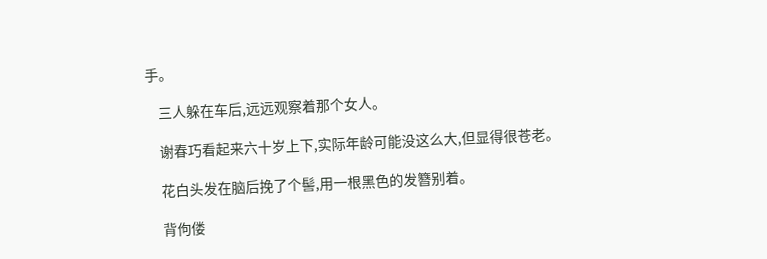手。

    三人躲在车后,远远观察着那个女人。

    谢春巧看起来六十岁上下,实际年龄可能没这么大,但显得很苍老。

    花白头发在脑后挽了个髻,用一根黑色的发簪别着。

    背佝偻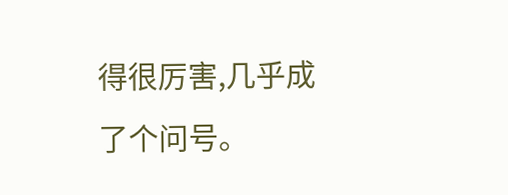得很厉害,几乎成了个问号。